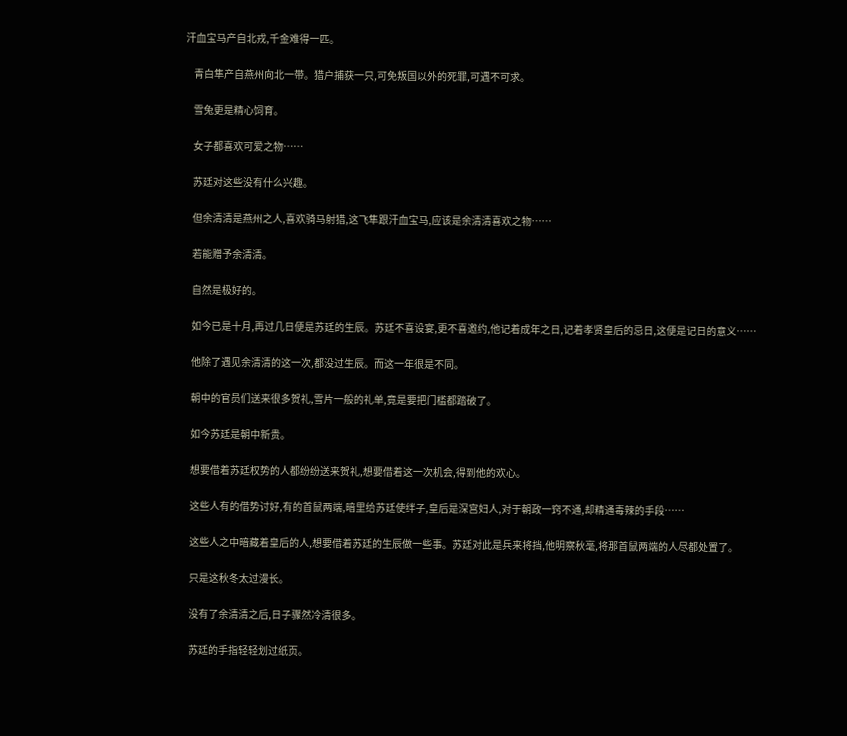汗血宝马产自北戎,千金难得一匹。

    青白隼产自燕州向北一带。猎户捕获一只,可免叛国以外的死罪,可遇不可求。

    雪兔更是精心饲育。

    女子都喜欢可爱之物……

    苏廷对这些没有什么兴趣。

    但余清清是燕州之人,喜欢骑马射猎,这飞隼跟汗血宝马,应该是余清清喜欢之物……

    若能赠予余清清。

    自然是极好的。

    如今已是十月,再过几日便是苏廷的生辰。苏廷不喜设宴,更不喜邀约,他记着成年之日,记着孝贤皇后的忌日,这便是记日的意义……

    他除了遇见余清清的这一次,都没过生辰。而这一年很是不同。

    朝中的官员们送来很多贺礼,雪片一般的礼单,竟是要把门槛都踏破了。

    如今苏廷是朝中新贵。

    想要借着苏廷权势的人都纷纷送来贺礼,想要借着这一次机会,得到他的欢心。

    这些人有的借势讨好,有的首鼠两端,暗里给苏廷使绊子,皇后是深宫妇人,对于朝政一窍不通,却精通毒辣的手段……

    这些人之中暗藏着皇后的人,想要借着苏廷的生辰做一些事。苏廷对此是兵来将挡,他明察秋毫,将那首鼠两端的人尽都处置了。

    只是这秋冬太过漫长。

    没有了余清清之后,日子骤然冷清很多。

    苏廷的手指轻轻划过纸页。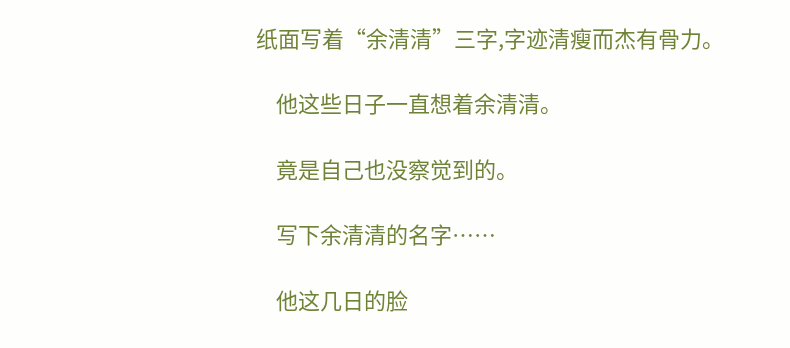纸面写着“余清清”三字,字迹清瘦而杰有骨力。

    他这些日子一直想着余清清。

    竟是自己也没察觉到的。

    写下余清清的名字……

    他这几日的脸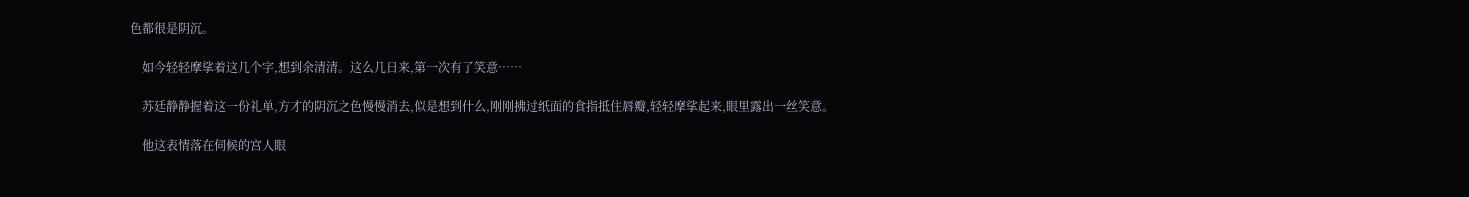色都很是阴沉。

    如今轻轻摩挲着这几个字,想到余清清。这么几日来,第一次有了笑意……

    苏廷静静握着这一份礼单,方才的阴沉之色慢慢消去,似是想到什么,刚刚拂过纸面的食指抵住唇瓣,轻轻摩挲起来,眼里露出一丝笑意。

    他这表情落在伺候的宫人眼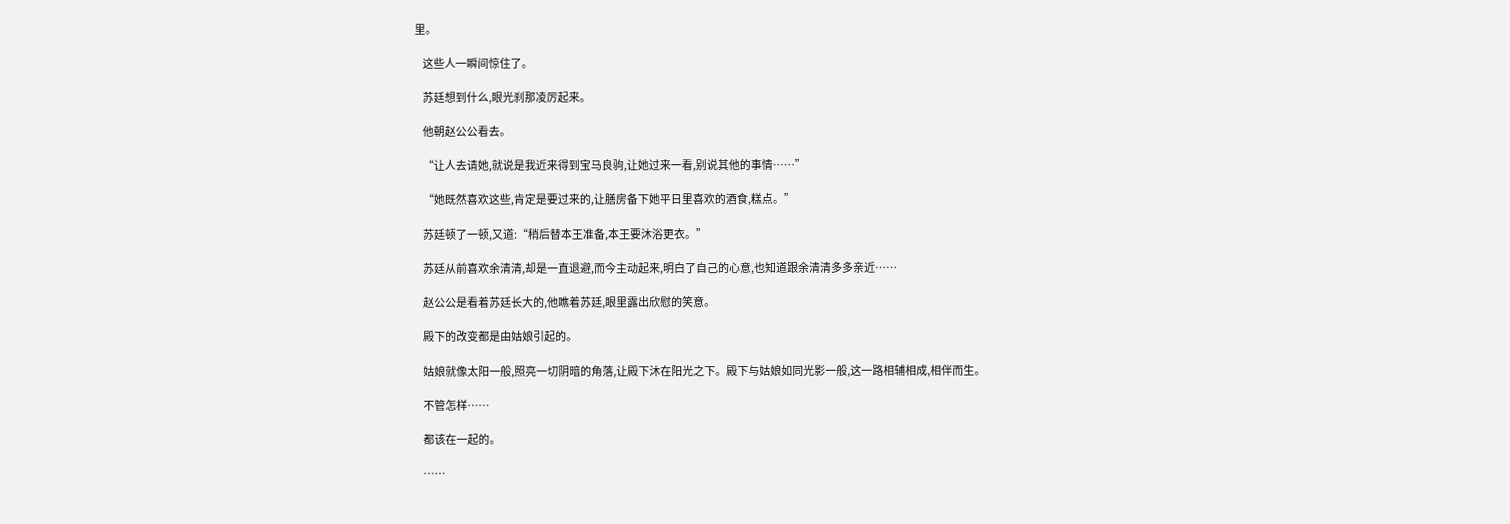里。

    这些人一瞬间惊住了。

    苏廷想到什么,眼光刹那凌厉起来。

    他朝赵公公看去。

    “让人去请她,就说是我近来得到宝马良驹,让她过来一看,别说其他的事情……”

    “她既然喜欢这些,肯定是要过来的,让膳房备下她平日里喜欢的酒食,糕点。”

    苏廷顿了一顿,又道:“稍后替本王准备,本王要沐浴更衣。”

    苏廷从前喜欢余清清,却是一直退避,而今主动起来,明白了自己的心意,也知道跟余清清多多亲近……

    赵公公是看着苏廷长大的,他瞧着苏廷,眼里露出欣慰的笑意。

    殿下的改变都是由姑娘引起的。

    姑娘就像太阳一般,照亮一切阴暗的角落,让殿下沐在阳光之下。殿下与姑娘如同光影一般,这一路相辅相成,相伴而生。

    不管怎样……

    都该在一起的。

    ……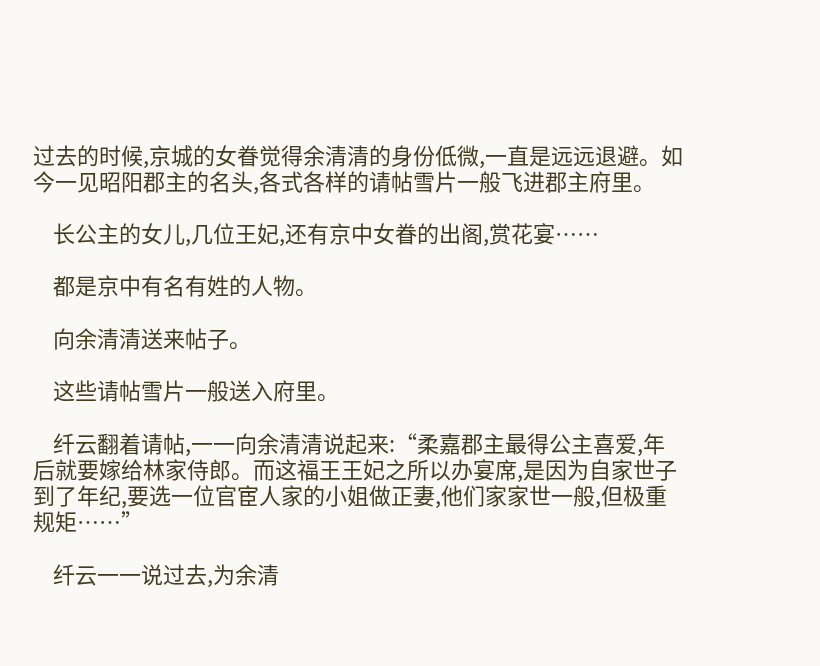过去的时候,京城的女眷觉得余清清的身份低微,一直是远远退避。如今一见昭阳郡主的名头,各式各样的请帖雪片一般飞进郡主府里。

    长公主的女儿,几位王妃,还有京中女眷的出阁,赏花宴……

    都是京中有名有姓的人物。

    向余清清送来帖子。

    这些请帖雪片一般送入府里。

    纤云翻着请帖,一一向余清清说起来:“柔嘉郡主最得公主喜爱,年后就要嫁给林家侍郎。而这福王王妃之所以办宴席,是因为自家世子到了年纪,要选一位官宦人家的小姐做正妻,他们家家世一般,但极重规矩……”

    纤云一一说过去,为余清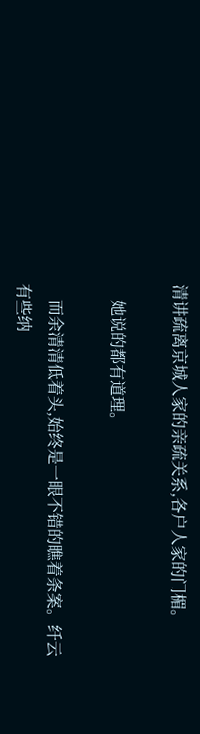清讲疏离京城人家的亲疏关系,各户人家的门楣。

    她说的都有道理。

    而余清清低着头,始终是一眼不错的瞧着条案。纤云有些纳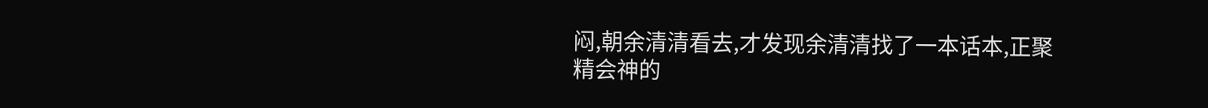闷,朝余清清看去,才发现余清清找了一本话本,正聚精会神的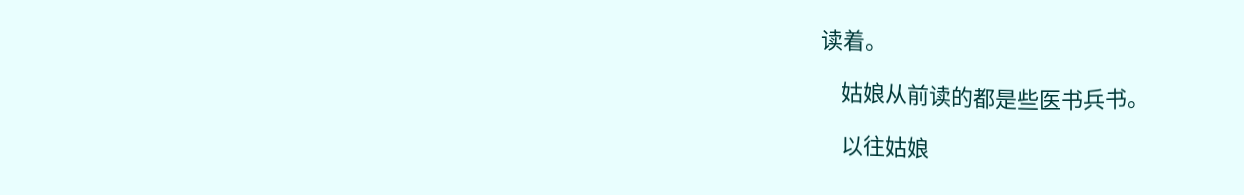读着。

    姑娘从前读的都是些医书兵书。

    以往姑娘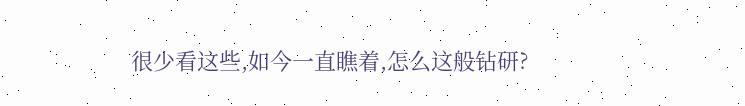很少看这些,如今一直瞧着,怎么这般钻研?